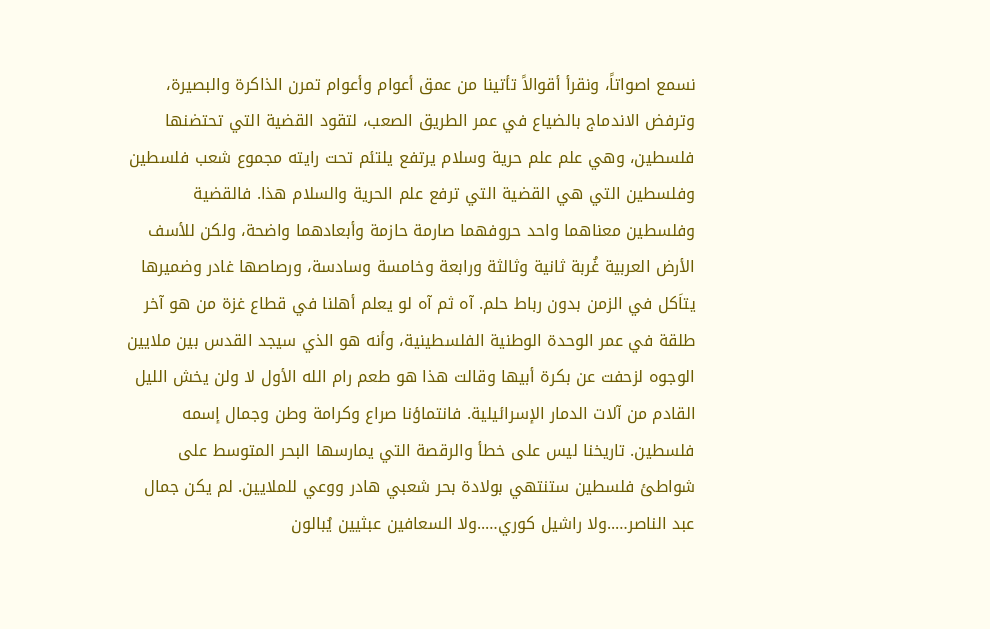نسمع اصواتاً، ونقرأ أقوالاً تأتينا من عمق أعوام وأعوام تمرن الذاكرة والبصيرة، وترفض الاندماج بالضياع في عمر الطريق الصعب، لتقود القضية التي تحتضنها فلسطين، وهي علم علم حرية وسلام يرتفع يلتئم تحت رايته مجموع شعب فلسطين وفلسطين التي هي القضية التي ترفع علم الحرية والسلام هذا. فالقضية وفلسطين معناهما واحد حروفهما صارمة حازمة وأبعادهما واضحة، ولكن للأسف الأرض العربية غُربة ثانية وثالثة ورابعة وخامسة وسادسة، ورصاصها غادر وضميرها يتاَكل في الزمن بدون رباط حلم. آه ثم آه لو يعلم أهلنا في قطاع غزة من هو آخر طلقة في عمر الوحدة الوطنية الفلسطينية، وأنه هو الذي سيجد القدس بين ملايين الوجوه لزحفت عن بكرة أبيها وقالت هذا هو طعم رام الله الأول لا ولن يخش الليل القادم من آلات الدمار الإسرائيلية. فانتماؤنا صراع وكرامة وطن وجمال إسمه فلسطين. تاريخنا ليس على خطأ والرقصة التي يمارسها البحر المتوسط على شواطئ فلسطين ستنتهي بولادة بحر شعبي هادر ووعي للملايين. لم يكن جمال عبد الناصر…..ولا راشيل كوري…..ولا السعافين عبثيين يُبالون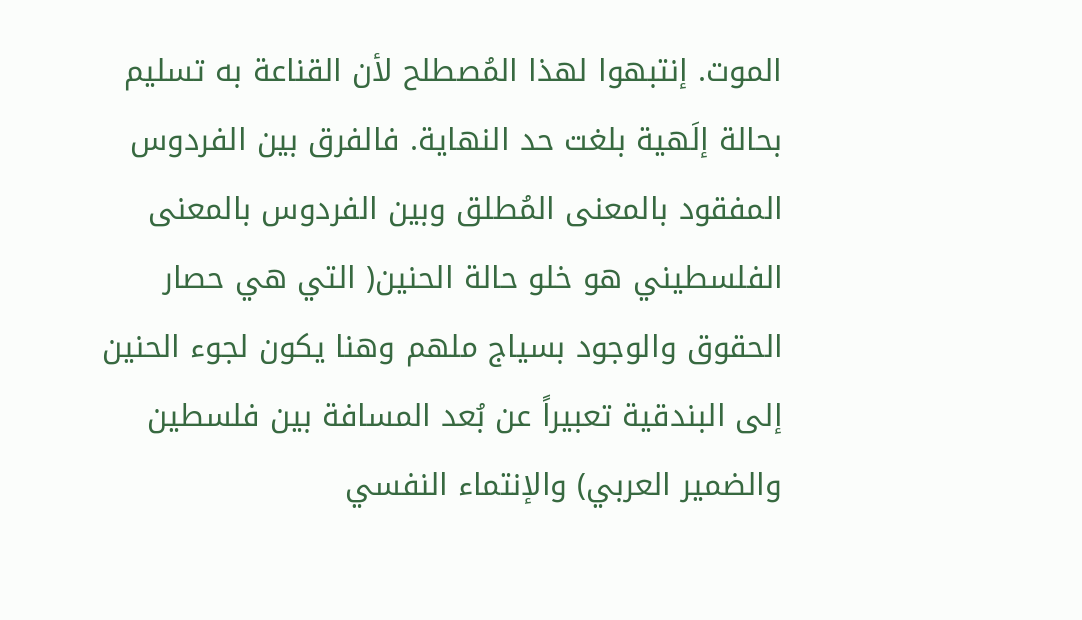الموت. إنتبهوا لهذا المُصطلح لأن القناعة به تسليم بحالة إلَهية بلغت حد النهاية. فالفرق بين الفردوس المفقود بالمعنى المُطلق وبين الفردوس بالمعنى الفلسطيني هو خلو حالة الحنين( التي هي حصار الحقوق والوجود بسياج ملهم وهنا يكون لجوء الحنين إلى البندقية تعبيراً عن بُعد المسافة بين فلسطين والضمير العربي) والإنتماء النفسي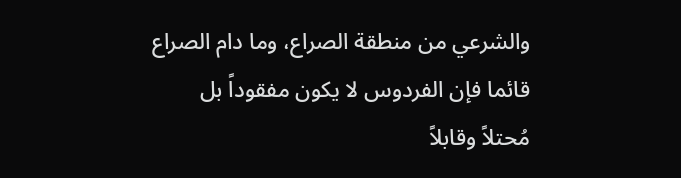والشرعي من منطقة الصراع، وما دام الصراع قائما فإن الفردوس لا يكون مفقوداً بل مُحتلاً وقابلاً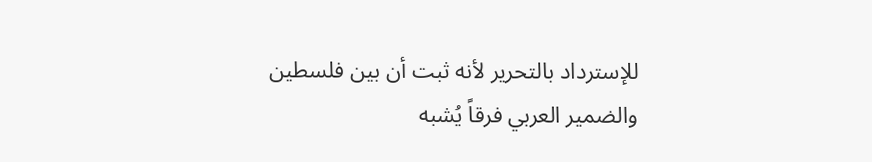للإسترداد بالتحرير لأنه ثبت أن بين فلسطين والضمير العربي فرقاً يُشبه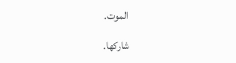الموت.

شاركها.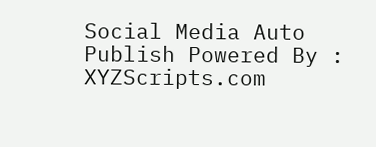Social Media Auto Publish Powered By : XYZScripts.com